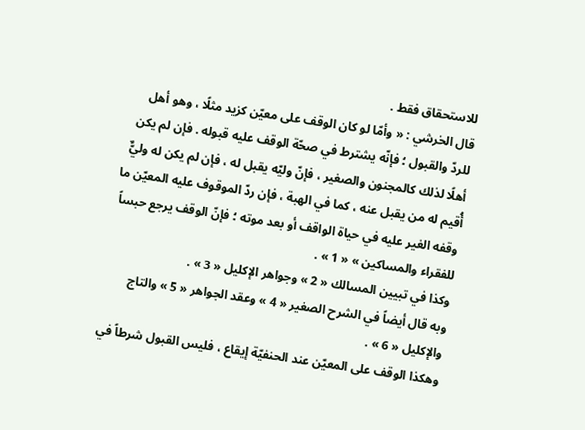للاستحقاق فقط .
قال الخرشي : « وأمّا لو كان الوقف على معيّن كزيد مثلًا ، وهو أهل للردّ والقبول ؛ فإنّه يشترط في صحّة الوقف عليه قبوله . فإن لم يكن أهلًا لذلك كالمجنون والصغير ، فإنّ وليّه يقبل له ، فإن لم يكن له وليٌّ أُقيم له من يقبل عنه ، كما في الهبة ، فإن ردّ الموقوف عليه المعيّن ما وقفه الغير عليه في حياة الواقف أو بعد موته ؛ فإنّ الوقف يرجع حبساً للفقراء والمساكين » « 1 » .
وكذا في تبيين المسالك « 2 » وجواهر الإكليل « 3 » .
وبه قال أيضاً في الشرح الصغير « 4 » وعقد الجواهر « 5 » والتاج والإكليل « 6 » .
وهكذا الوقف على المعيّن عند الحنفيّة إيقاع ، فليس القبول شرطاً في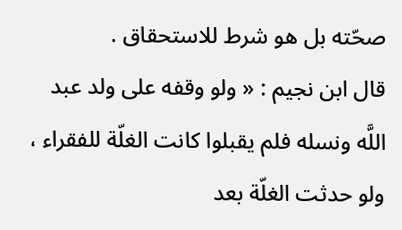صحّته بل هو شرط للاستحقاق .
قال ابن نجيم : « ولو وقفه على ولد عبد اللَّه ونسله فلم يقبلوا كانت الغلّة للفقراء ، ولو حدثت الغلّة بعد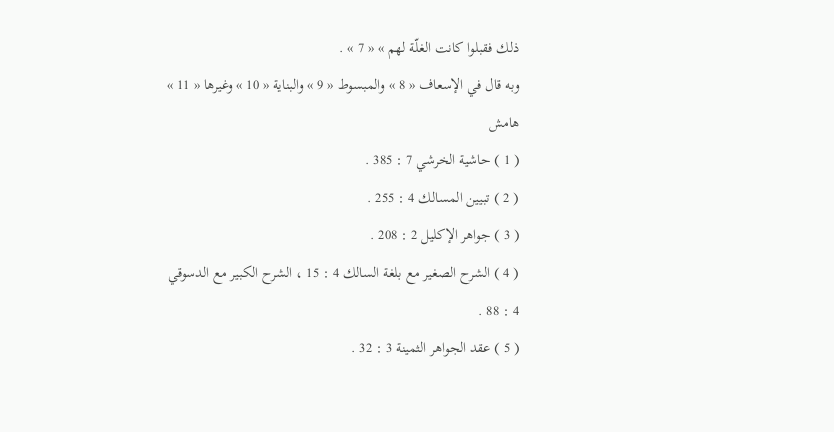ذلك فقبلوا كانت الغلّة لهم » « 7 » .
وبه قال في الإسعاف « 8 » والمبسوط « 9 » والبناية « 10 » وغيرها « 11 »
هامش
( 1 ) حاشية الخرشي 7 : 385 .
( 2 ) تبيين المسالك 4 : 255 .
( 3 ) جواهر الإكليل 2 : 208 .
( 4 ) الشرح الصغير مع بلغة السالك 4 : 15 ، الشرح الكبير مع الدسوقي 4 : 88 .
( 5 ) عقد الجواهر الثمينة 3 : 32 .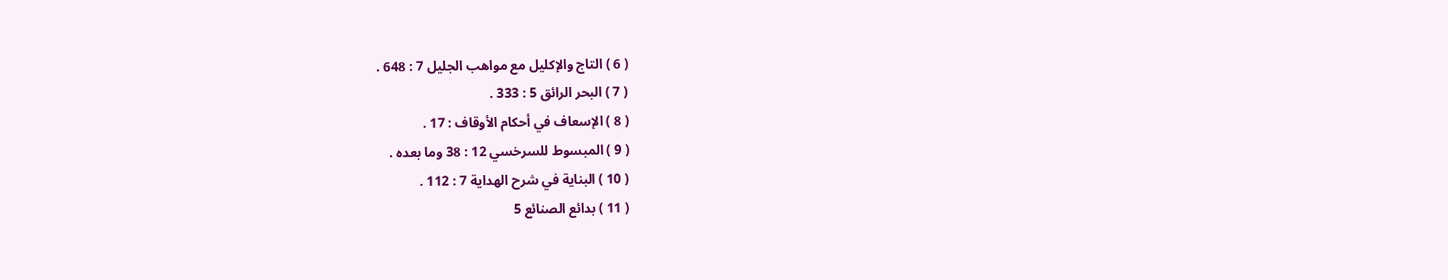( 6 ) التاج والإكليل مع مواهب الجليل 7 : 648 .
( 7 ) البحر الرائق 5 : 333 .
( 8 ) الإسعاف في أحكام الأوقاف : 17 .
( 9 ) المبسوط للسرخسي 12 : 38 وما بعده .
( 10 ) البناية في شرح الهداية 7 : 112 .
( 11 ) بدائع الصنائع 5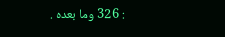: 326 وما بعده .